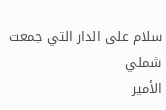سلام على الدار التي جمعت شملي
الأمير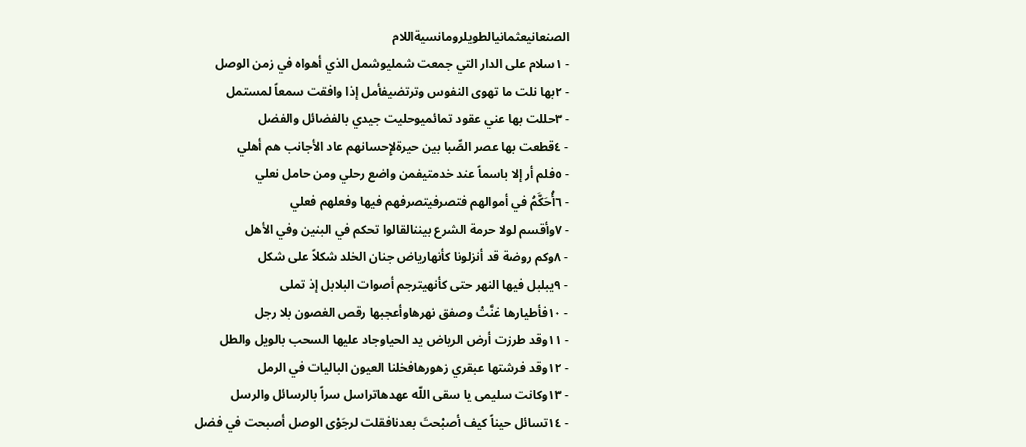الصنعانيعثمانيالطويلرومانسيةاللام
- ١سلام على الدار التي جمعت شمليوشمل الذي أهواه في زمن الوصل
- ٢بها نلت ما تهوى النفوس وترتضيفأمل إذا وافقت سمعاً لمستمل
- ٣حللت بها عني عقود تمائميوحليت جيدي بالفضائل والفضل
- ٤قطعت بها عصر الصِّبا بين حيرةلإِحسانهم عاد الأجانب هم أهلي
- ٥فلم أر إلا باسماً عند خدمتيفمن واضع رحلي ومن حامل نعلي
- ٦أُحَكَّمُ في أموالهم فتصرفيتصرفهم فيها وفعلهم فعلي
- ٧وأقسم لولا حرمة الشرع بيننالقالوا تحكم في البنين وفي الأهل
- ٨وكم روضة قد أنزلونا كأنهارياض جنان الخلد شكلاً على شكل
- ٩يبلبل فيها النهر حتى كأنهيترجم أصوات البلابل إذ تملى
- ١٠فأطيارها غنَّتْ وصفق نهرهاوأعجبها رقص الغصون بلا رجل
- ١١وقد طرزت أرض الرياض يد الحياوجاد عليها السحب بالويل والطل
- ١٢وقد فرشتها عبقري زهورهافخلنا العيون الباليات في الرمل
- ١٣وكانت سليمى يا سقى اللّه عهدهاتراسل سراً بالرسائل والرسل
- ١٤تسائل حيناً كيف أصبْحتَ بعدنافقلت لرجَوْى الوصل أصبحت في فضل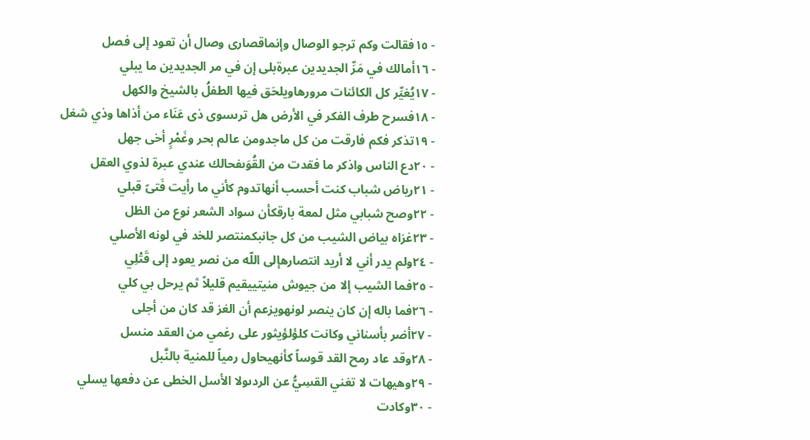- ١٥فقالت وكم ترجو الوصال وإنماقصارى وصال أن تعود إلى فصل
- ١٦أمالك في مَرِّ الجديدين عبرةبلى إن في مر الجديدين ما يبلي
- ١٧يُغيِّر كل الكائنات مرورهاويلحَق فيها الطفلُ بالشيخ والكهل
- ١٨فسرح طرف الفكر في الأرض هل ترىسوى ذى عَنَاء من أذاها وذي شغل
- ١٩تذكر فكم فارقت من كل ماجدومن عالم بحر وغَمْرٍ أخى جهل
- ٢٠دع الناس واذكر ما فقدت من القُوَىفحالك عندي عبرة لذوي العقل
- ٢١رياض شباب كنت أحسب أنهاتدوم كأني ما رأيت فَتىً قبلي
- ٢٢وصح شبابي مثل لمعة بارقكأن سواد الشعر نوع من الظل
- ٢٣غزاه بياض الشيب من كل جانبكمنتصر للخد في لونه الأصلي
- ٢٤ولم يدر أني لا أريد انتصارهإلى اللّه من نصر يعود إلى قَتْلِي
- ٢٥فما الشيب إلا من جيوش منيتييقيم قليلاً ثم يرحل بي كلي
- ٢٦فما باله إن كان ينصر لونهويزعم أن الغز قد كان من أجلى
- ٢٧أضر بأسناني وكانت كلؤلؤيثور على رغمي من العقد منسل
- ٢٨وقد عاد رمح القد قوساً كأنهيحاول رمياً للمنية بالنَّبل
- ٢٩وهيهات لا تغني القسِيُّ عن الردىولا الأسل الخطى عن دفعها يسلي
- ٣٠وكادت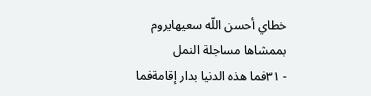خطاي أحسن اللّه سعيهايروم بممشاها مساجلة النمل
- ٣١فما هذه الدنيا بدار إقامةفما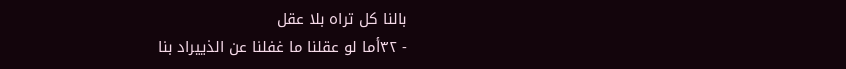بالنا كل تراه بلا عقل
- ٣٢أما لو عقلنا ما غفلنا عن الذييراد بنا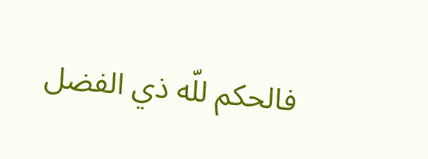فالحكم للّه ذي الفضل